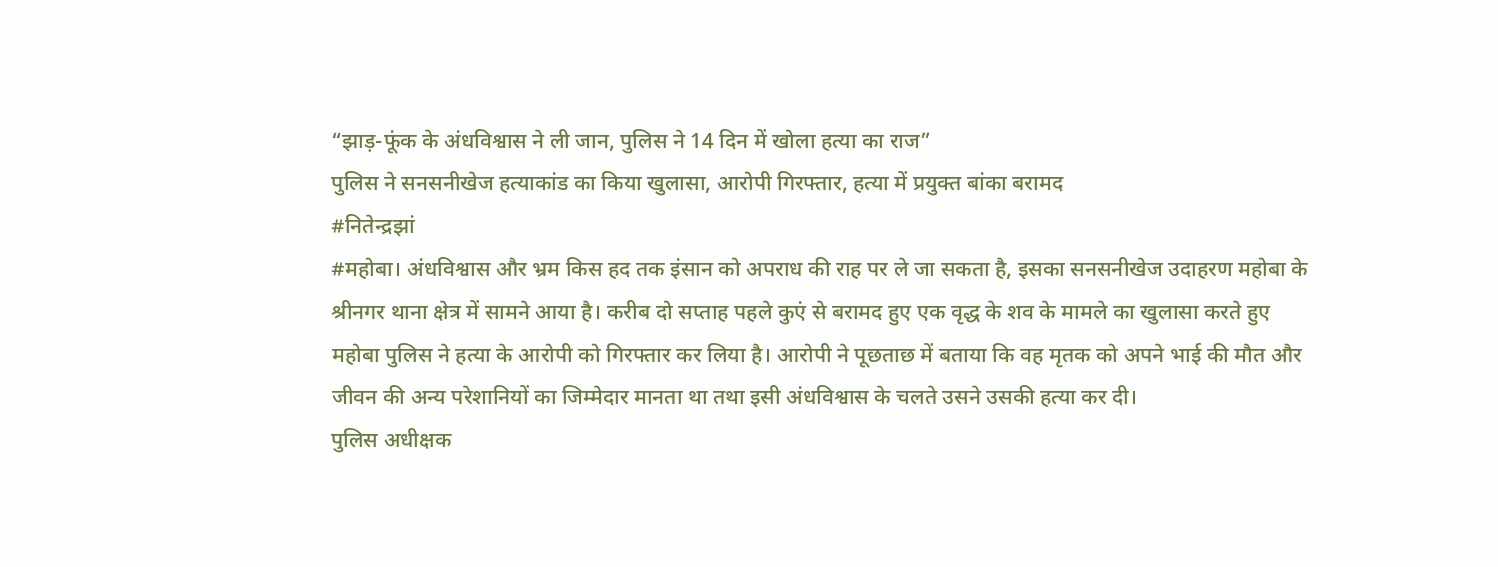“झाड़-फूंक के अंधविश्वास ने ली जान, पुलिस ने 14 दिन में खोला हत्या का राज”
पुलिस ने सनसनीखेज हत्याकांड का किया खुलासा, आरोपी गिरफ्तार, हत्या में प्रयुक्त बांका बरामद
#नितेन्द्रझां
#महोबा। अंधविश्वास और भ्रम किस हद तक इंसान को अपराध की राह पर ले जा सकता है, इसका सनसनीखेज उदाहरण महोबा के श्रीनगर थाना क्षेत्र में सामने आया है। करीब दो सप्ताह पहले कुएं से बरामद हुए एक वृद्ध के शव के मामले का खुलासा करते हुए महोबा पुलिस ने हत्या के आरोपी को गिरफ्तार कर लिया है। आरोपी ने पूछताछ में बताया कि वह मृतक को अपने भाई की मौत और जीवन की अन्य परेशानियों का जिम्मेदार मानता था तथा इसी अंधविश्वास के चलते उसने उसकी हत्या कर दी।
पुलिस अधीक्षक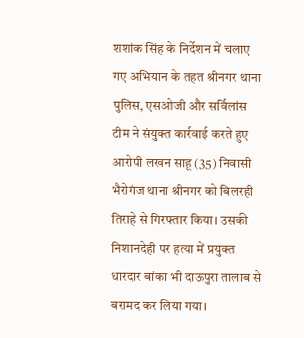शशांक सिंह के निर्देशन में चलाए गए अभियान के तहत श्रीनगर थाना पुलिस, एसओजी और सर्विलांस टीम ने संयुक्त कार्रवाई करते हुए आरोपी लखन साहू (35) निवासी भैरोगंज थाना श्रीनगर को बिलरही तिराहे से गिरफ्तार किया। उसकी निशानदेही पर हत्या में प्रयुक्त धारदार बांका भी दाऊपुरा तालाब से बरामद कर लिया गया।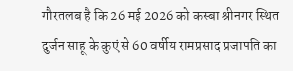गौरतलब है कि 26 मई 2026 को कस्बा श्रीनगर स्थित दुर्जन साहू के कुएं से 60 वर्षीय रामप्रसाद प्रजापति का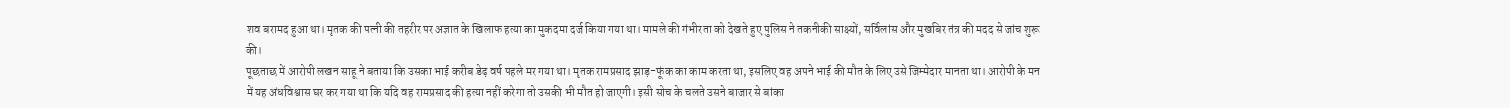शव बरामद हुआ था। मृतक की पत्नी की तहरीर पर अज्ञात के खिलाफ हत्या का मुकदमा दर्ज किया गया था। मामले की गंभीरता को देखते हुए पुलिस ने तकनीकी साक्ष्यों, सर्विलांस और मुखबिर तंत्र की मदद से जांच शुरू की।
पूछताछ में आरोपी लखन साहू ने बताया कि उसका भाई करीब डेढ़ वर्ष पहले मर गया था। मृतक रामप्रसाद झाड़-फूंक का काम करता था, इसलिए वह अपने भाई की मौत के लिए उसे जिम्मेदार मानता था। आरोपी के मन में यह अंधविश्वास घर कर गया था कि यदि वह रामप्रसाद की हत्या नहीं करेगा तो उसकी भी मौत हो जाएगी। इसी सोच के चलते उसने बाजार से बांका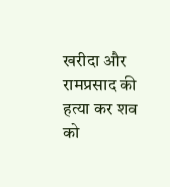खरीदा और रामप्रसाद की हत्या कर शव को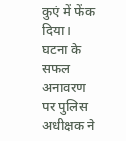कुएं में फेंक दिया।
घटना के सफल अनावरण पर पुलिस अधीक्षक ने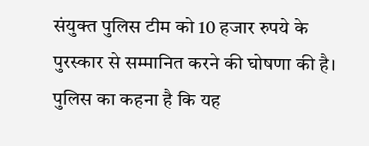संयुक्त पुलिस टीम को 10 हजार रुपये के पुरस्कार से सम्मानित करने की घोषणा की है। पुलिस का कहना है कि यह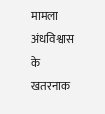मामला अंधविश्वास के खतरनाक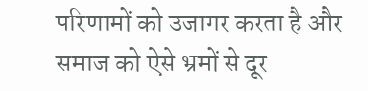परिणामों को उजागर करता है और समाज को ऐसे भ्रमों से दूर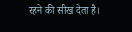रहने की सीख देता है।